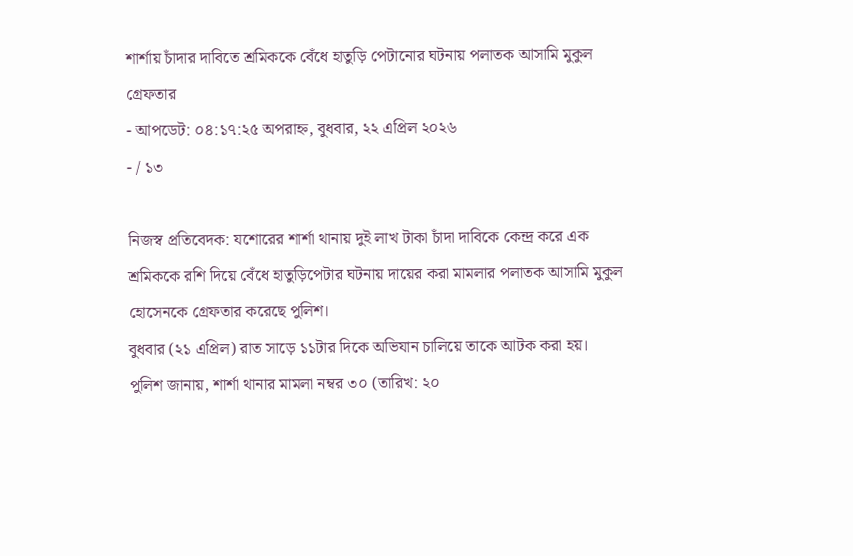শার্শায় চাঁদার দাবিতে শ্রমিককে বেঁধে হাতুড়ি পেটানোর ঘটনায় পলাতক আসামি মুকুল গ্রেফতার
- আপডেট: ০৪:১৭:২৫ অপরাহ্ন, বুধবার, ২২ এপ্রিল ২০২৬
- / ১৩

নিজস্ব প্রতিবেদক: যশোরের শার্শা থানায় দুই লাখ টাকা চাঁদা দাবিকে কেন্দ্র করে এক শ্রমিককে রশি দিয়ে বেঁধে হাতুড়িপেটার ঘটনায় দায়ের করা মামলার পলাতক আসামি মুকুল হোসেনকে গ্রেফতার করেছে পুলিশ।
বুধবার (২১ এপ্রিল) রাত সাড়ে ১১টার দিকে অভিযান চালিয়ে তাকে আটক করা হয়।
পুলিশ জানায়, শার্শা থানার মামলা নম্বর ৩০ (তারিখ: ২০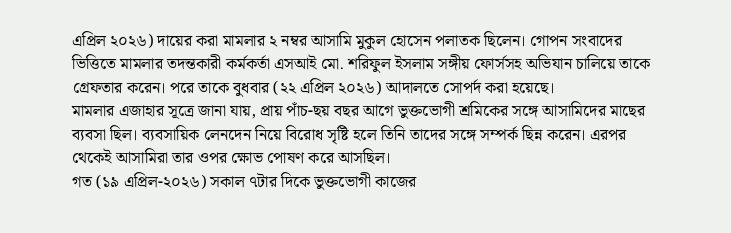এপ্রিল ২০২৬) দায়ের করা মামলার ২ নম্বর আসামি মুকুল হোসেন পলাতক ছিলেন। গোপন সংবাদের ভিত্তিতে মামলার তদন্তকারী কর্মকর্তা এসআই মো. শরিফুল ইসলাম সঙ্গীয় ফোর্সসহ অভিযান চালিয়ে তাকে গ্রেফতার করেন। পরে তাকে বুধবার (২২ এপ্রিল ২০২৬) আদালতে সোপর্দ করা হয়েছে।
মামলার এজাহার সূত্রে জানা যায়, প্রায় পাঁচ-ছয় বছর আগে ভুক্তভোগী শ্রমিকের সঙ্গে আসামিদের মাছের ব্যবসা ছিল। ব্যবসায়িক লেনদেন নিয়ে বিরোধ সৃষ্টি হলে তিনি তাদের সঙ্গে সম্পর্ক ছিন্ন করেন। এরপর থেকেই আসামিরা তার ওপর ক্ষোভ পোষণ করে আসছিল।
গত (১৯ এপ্রিল-২০২৬) সকাল ৭টার দিকে ভুক্তভোগী কাজের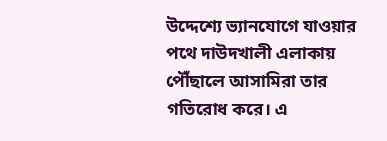উদ্দেশ্যে ভ্যানযোগে যাওয়ার পথে দাউদখালী এলাকায় পৌঁছালে আসামিরা তার গতিরোধ করে। এ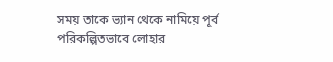সময় তাকে ভ্যান থেকে নামিয়ে পূর্ব পরিকল্পিতভাবে লোহার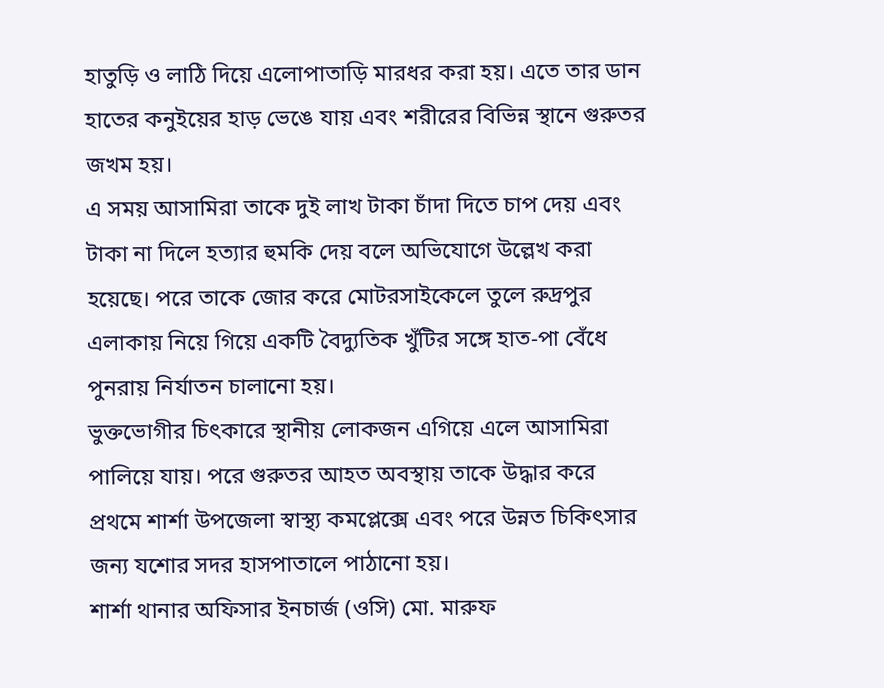হাতুড়ি ও লাঠি দিয়ে এলোপাতাড়ি মারধর করা হয়। এতে তার ডান হাতের কনুইয়ের হাড় ভেঙে যায় এবং শরীরের বিভিন্ন স্থানে গুরুতর জখম হয়।
এ সময় আসামিরা তাকে দুই লাখ টাকা চাঁদা দিতে চাপ দেয় এবং টাকা না দিলে হত্যার হুমকি দেয় বলে অভিযোগে উল্লেখ করা হয়েছে। পরে তাকে জোর করে মোটরসাইকেলে তুলে রুদ্রপুর এলাকায় নিয়ে গিয়ে একটি বৈদ্যুতিক খুঁটির সঙ্গে হাত-পা বেঁধে পুনরায় নির্যাতন চালানো হয়।
ভুক্তভোগীর চিৎকারে স্থানীয় লোকজন এগিয়ে এলে আসামিরা পালিয়ে যায়। পরে গুরুতর আহত অবস্থায় তাকে উদ্ধার করে প্রথমে শার্শা উপজেলা স্বাস্থ্য কমপ্লেক্সে এবং পরে উন্নত চিকিৎসার জন্য যশোর সদর হাসপাতালে পাঠানো হয়।
শার্শা থানার অফিসার ইনচার্জ (ওসি) মো. মারুফ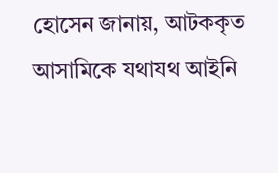হোসেন জানায়, আটককৃত আসামিকে যথাযথ আইনি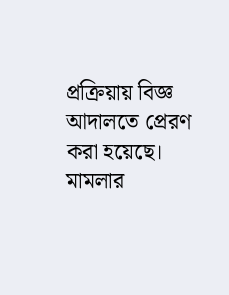প্রক্রিয়ায় বিজ্ঞ আদালতে প্রেরণ করা হয়েছে। মামলার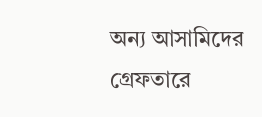অন্য আসামিদের গ্রেফতারে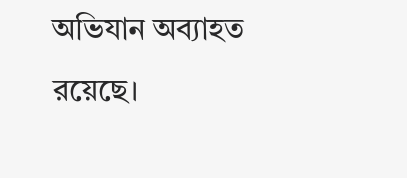অভিযান অব্যাহত রয়েছে।